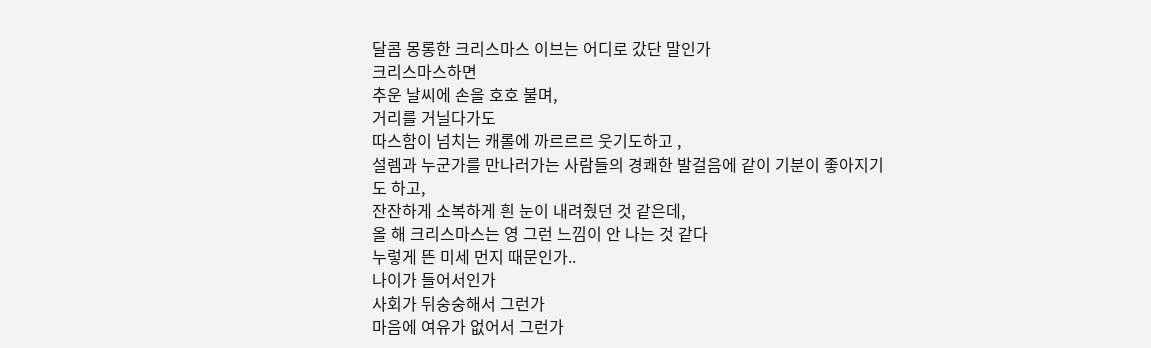달콤 몽롱한 크리스마스 이브는 어디로 갔단 말인가
크리스마스하면
추운 날씨에 손을 호호 불며,
거리를 거닐다가도
따스함이 넘치는 캐롤에 까르르르 웃기도하고 ,
설렘과 누군가를 만나러가는 사람들의 경쾌한 발걸음에 같이 기분이 좋아지기도 하고,
잔잔하게 소복하게 흰 눈이 내려줬던 것 같은데,
올 해 크리스마스는 영 그런 느낌이 안 나는 것 같다
누렇게 뜬 미세 먼지 때문인가..
나이가 들어서인가
사회가 뒤숭숭해서 그런가
마음에 여유가 없어서 그런가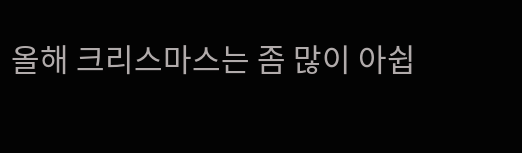올해 크리스마스는 좀 많이 아쉽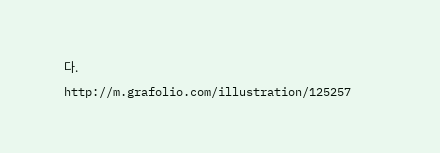다.
http://m.grafolio.com/illustration/125257